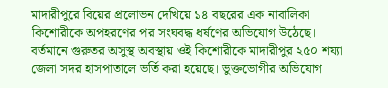মাদারীপুরে বিয়ের প্রলোভন দেখিয়ে ১৪ বছরের এক নাবালিকা কিশোরীকে অপহরণের পর সংঘবদ্ধ ধর্ষণের অভিযোগ উঠেছে। বর্তমানে গুরুতর অসুস্থ অবস্থায় ওই কিশোরীকে মাদারীপুর ২৫০ শয্যা জেলা সদর হাসপাতালে ভর্তি করা হয়েছে। ভুক্তভোগীর অভিযোগ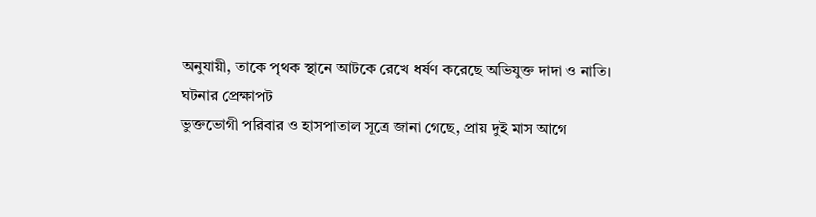অনুযায়ী, তাকে পৃথক স্থানে আটকে রেখে ধর্ষণ করেছে অভিযুক্ত দাদা ও নাতি।
ঘটনার প্রেক্ষাপট
ভুক্তভোগী পরিবার ও হাসপাতাল সূত্রে জানা গেছে, প্রায় দুই মাস আগে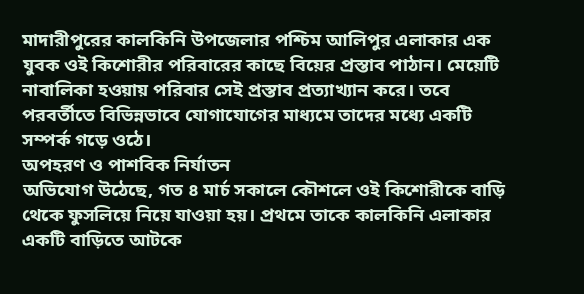মাদারীপুরের কালকিনি উপজেলার পশ্চিম আলিপুর এলাকার এক যুবক ওই কিশোরীর পরিবারের কাছে বিয়ের প্রস্তাব পাঠান। মেয়েটি নাবালিকা হওয়ায় পরিবার সেই প্রস্তাব প্রত্যাখ্যান করে। তবে পরবর্তীতে বিভিন্নভাবে যোগাযোগের মাধ্যমে তাদের মধ্যে একটি সম্পর্ক গড়ে ওঠে।
অপহরণ ও পাশবিক নির্যাতন
অভিযোগ উঠেছে, গত ৪ মার্চ সকালে কৌশলে ওই কিশোরীকে বাড়ি থেকে ফুসলিয়ে নিয়ে যাওয়া হয়। প্রথমে তাকে কালকিনি এলাকার একটি বাড়িতে আটকে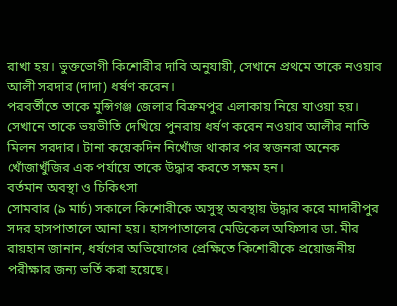রাখা হয়। ভুক্তভোগী কিশোরীর দাবি অনুযায়ী, সেখানে প্রথমে তাকে নওয়াব আলী সরদার (দাদা) ধর্ষণ করেন।
পরবর্তীতে তাকে মুন্সিগঞ্জ জেলার বিক্রমপুর এলাকায় নিয়ে যাওয়া হয়। সেখানে তাকে ভয়ভীতি দেখিয়ে পুনরায় ধর্ষণ করেন নওয়াব আলীর নাতি মিলন সরদার। টানা কয়েকদিন নিখোঁজ থাকার পর স্বজনরা অনেক খোঁজাখুঁজির এক পর্যায়ে তাকে উদ্ধার করতে সক্ষম হন।
বর্তমান অবস্থা ও চিকিৎসা
সোমবার (৯ মার্চ) সকালে কিশোরীকে অসুস্থ অবস্থায় উদ্ধার করে মাদারীপুর সদর হাসপাতালে আনা হয়। হাসপাতালের মেডিকেল অফিসার ডা. মীর রায়হান জানান, ধর্ষণের অভিযোগের প্রেক্ষিতে কিশোরীকে প্রয়োজনীয় পরীক্ষার জন্য ভর্তি করা হয়েছে।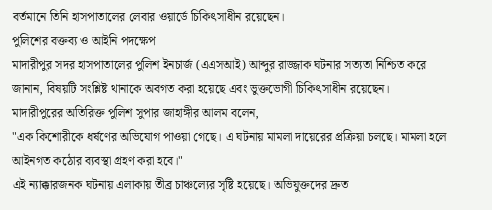বর্তমানে তিনি হাসপাতালের লেবার ওয়ার্ডে চিকিৎসাধীন রয়েছেন।
পুলিশের বক্তব্য ও আইনি পদক্ষেপ
মাদারীপুর সদর হাসপাতালের পুলিশ ইনচার্জ (এএসআই) আব্দুর রাজ্জাক ঘটনার সত্যতা নিশ্চিত করে জানান, বিষয়টি সংশ্লিষ্ট থানাকে অবগত করা হয়েছে এবং ভুক্তভোগী চিকিৎসাধীন রয়েছেন।
মাদারীপুরের অতিরিক্ত পুলিশ সুপার জাহাঙ্গীর আলম বলেন,
"এক কিশোরীকে ধর্ষণের অভিযোগ পাওয়া গেছে। এ ঘটনায় মামলা দায়েরের প্রক্রিয়া চলছে। মামলা হলে আইনগত কঠোর ব্যবস্থা গ্রহণ করা হবে।"
এই ন্যাক্কারজনক ঘটনায় এলাকায় তীব্র চাঞ্চল্যের সৃষ্টি হয়েছে। অভিযুক্তদের দ্রুত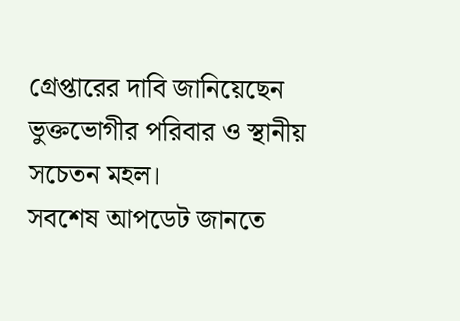গ্রেপ্তারের দাবি জানিয়েছেন ভুক্তভোগীর পরিবার ও স্থানীয় সচেতন মহল।
সবশেষ আপডেট জানতে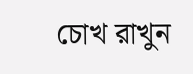চোখ রাখুন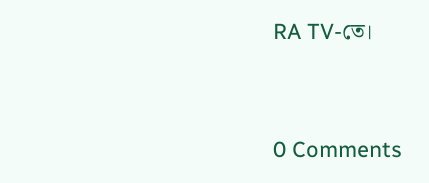RA TV-তে।


0 Comments